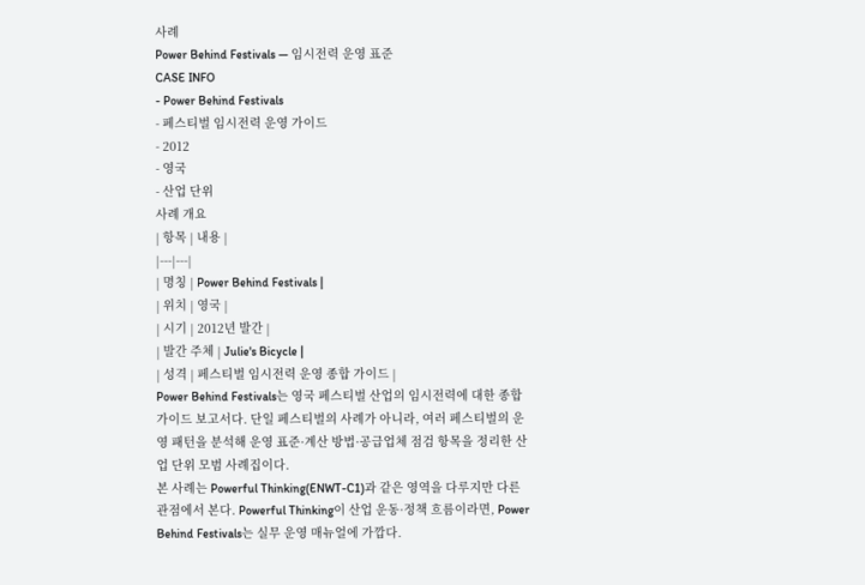사례
Power Behind Festivals — 임시전력 운영 표준
CASE INFO
- Power Behind Festivals
- 페스티벌 임시전력 운영 가이드
- 2012
- 영국
- 산업 단위
사례 개요
| 항목 | 내용 |
|---|---|
| 명칭 | Power Behind Festivals |
| 위치 | 영국 |
| 시기 | 2012년 발간 |
| 발간 주체 | Julie's Bicycle |
| 성격 | 페스티벌 임시전력 운영 종합 가이드 |
Power Behind Festivals는 영국 페스티벌 산업의 임시전력에 대한 종합 가이드 보고서다. 단일 페스티벌의 사례가 아니라, 여러 페스티벌의 운영 패턴을 분석해 운영 표준·계산 방법·공급업체 점검 항목을 정리한 산업 단위 모범 사례집이다.
본 사례는 Powerful Thinking(ENWT-C1)과 같은 영역을 다루지만 다른 관점에서 본다. Powerful Thinking이 산업 운동·정책 흐름이라면, Power Behind Festivals는 실무 운영 매뉴얼에 가깝다.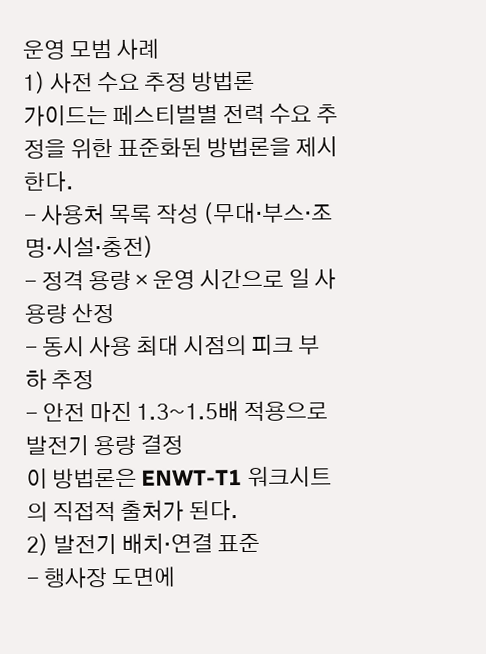운영 모범 사례
1) 사전 수요 추정 방법론
가이드는 페스티벌별 전력 수요 추정을 위한 표준화된 방법론을 제시한다.
- 사용처 목록 작성 (무대·부스·조명·시설·충전)
- 정격 용량 × 운영 시간으로 일 사용량 산정
- 동시 사용 최대 시점의 피크 부하 추정
- 안전 마진 1.3~1.5배 적용으로 발전기 용량 결정
이 방법론은 ENWT-T1 워크시트의 직접적 출처가 된다.
2) 발전기 배치·연결 표준
- 행사장 도면에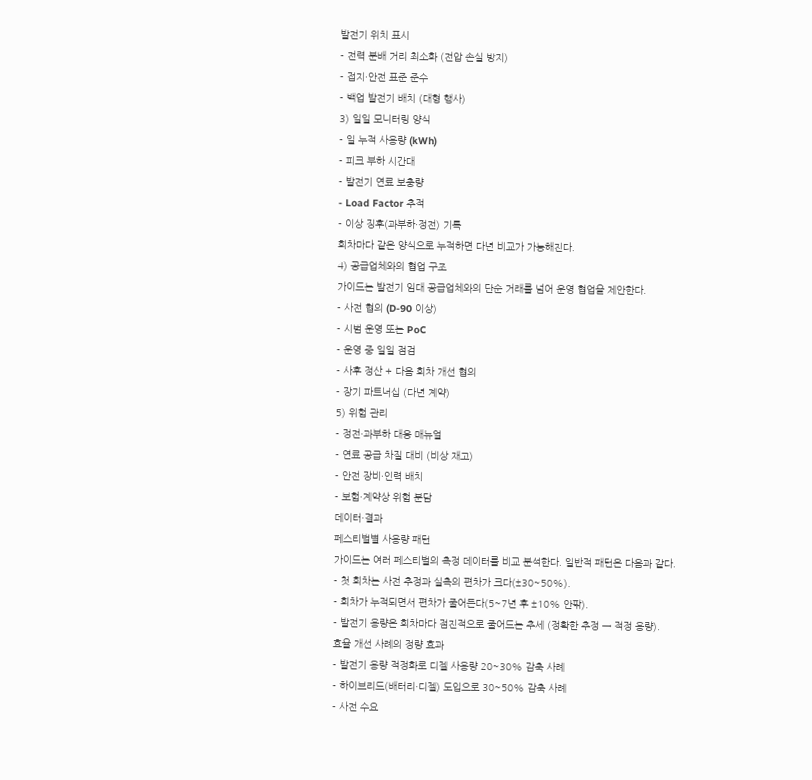발전기 위치 표시
- 전력 분배 거리 최소화 (전압 손실 방지)
- 접지·안전 표준 준수
- 백업 발전기 배치 (대형 행사)
3) 일일 모니터링 양식
- 일 누적 사용량 (kWh)
- 피크 부하 시간대
- 발전기 연료 보충량
- Load Factor 추적
- 이상 징후(과부하·정전) 기록
회차마다 같은 양식으로 누적하면 다년 비교가 가능해진다.
4) 공급업체와의 협업 구조
가이드는 발전기 임대 공급업체와의 단순 거래를 넘어 운영 협업을 제안한다.
- 사전 협의 (D-90 이상)
- 시범 운영 또는 PoC
- 운영 중 일일 점검
- 사후 정산 + 다음 회차 개선 협의
- 장기 파트너십 (다년 계약)
5) 위험 관리
- 정전·과부하 대응 매뉴얼
- 연료 공급 차질 대비 (비상 재고)
- 안전 장비·인력 배치
- 보험·계약상 위험 분담
데이터·결과
페스티벌별 사용량 패턴
가이드는 여러 페스티벌의 측정 데이터를 비교 분석한다. 일반적 패턴은 다음과 같다.
- 첫 회차는 사전 추정과 실측의 편차가 크다(±30~50%).
- 회차가 누적되면서 편차가 줄어든다(5~7년 후 ±10% 안팎).
- 발전기 용량은 회차마다 점진적으로 줄어드는 추세 (정확한 추정 → 적정 용량).
효율 개선 사례의 정량 효과
- 발전기 용량 적정화로 디젤 사용량 20~30% 감축 사례
- 하이브리드(배터리·디젤) 도입으로 30~50% 감축 사례
- 사전 수요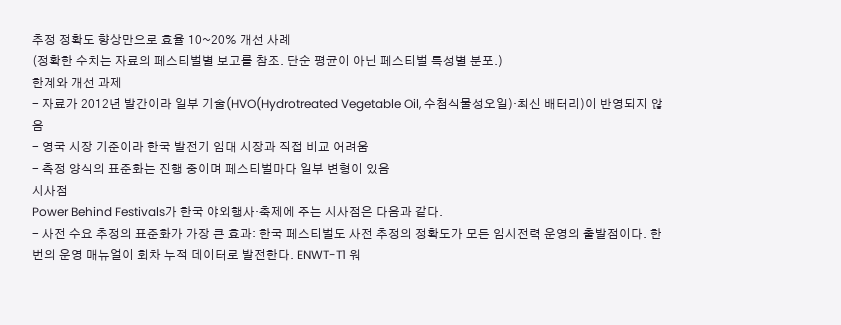추정 정확도 향상만으로 효율 10~20% 개선 사례
(정확한 수치는 자료의 페스티벌별 보고를 참조. 단순 평균이 아닌 페스티벌 특성별 분포.)
한계와 개선 과제
- 자료가 2012년 발간이라 일부 기술(HVO(Hydrotreated Vegetable Oil, 수첨식물성오일)·최신 배터리)이 반영되지 않음
- 영국 시장 기준이라 한국 발전기 임대 시장과 직접 비교 어려움
- 측정 양식의 표준화는 진행 중이며 페스티벌마다 일부 변형이 있음
시사점
Power Behind Festivals가 한국 야외행사·축제에 주는 시사점은 다음과 같다.
- 사전 수요 추정의 표준화가 가장 큰 효과: 한국 페스티벌도 사전 추정의 정확도가 모든 임시전력 운영의 출발점이다. 한 번의 운영 매뉴얼이 회차 누적 데이터로 발전한다. ENWT-T1 워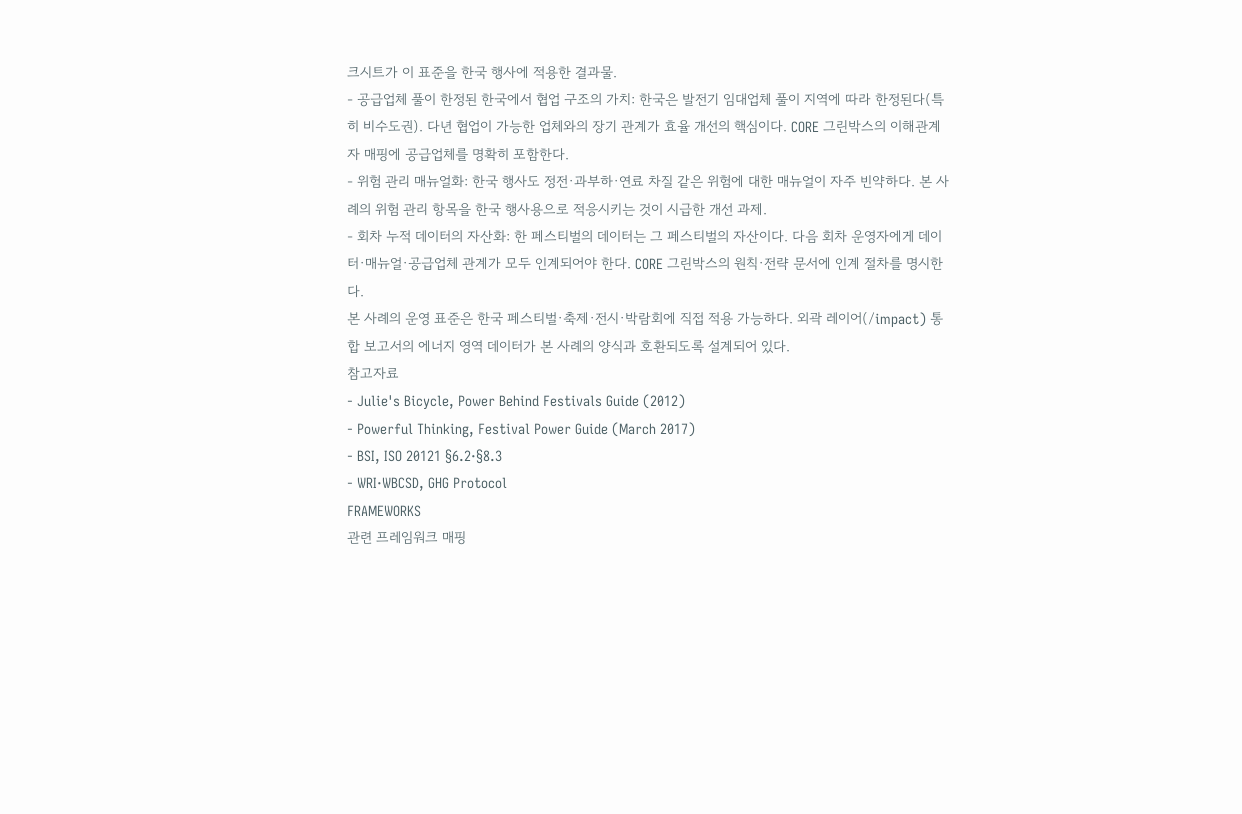크시트가 이 표준을 한국 행사에 적용한 결과물.
- 공급업체 풀이 한정된 한국에서 협업 구조의 가치: 한국은 발전기 임대업체 풀이 지역에 따라 한정된다(특히 비수도권). 다년 협업이 가능한 업체와의 장기 관계가 효율 개선의 핵심이다. CORE 그린박스의 이해관계자 매핑에 공급업체를 명확히 포함한다.
- 위험 관리 매뉴얼화: 한국 행사도 정전·과부하·연료 차질 같은 위험에 대한 매뉴얼이 자주 빈약하다. 본 사례의 위험 관리 항목을 한국 행사용으로 적응시키는 것이 시급한 개선 과제.
- 회차 누적 데이터의 자산화: 한 페스티벌의 데이터는 그 페스티벌의 자산이다. 다음 회차 운영자에게 데이터·매뉴얼·공급업체 관계가 모두 인계되어야 한다. CORE 그린박스의 원칙·전략 문서에 인계 절차를 명시한다.
본 사례의 운영 표준은 한국 페스티벌·축제·전시·박람회에 직접 적용 가능하다. 외곽 레이어(/impact) 통합 보고서의 에너지 영역 데이터가 본 사례의 양식과 호환되도록 설계되어 있다.
참고자료
- Julie's Bicycle, Power Behind Festivals Guide (2012)
- Powerful Thinking, Festival Power Guide (March 2017)
- BSI, ISO 20121 §6.2·§8.3
- WRI·WBCSD, GHG Protocol
FRAMEWORKS
관련 프레임워크 매핑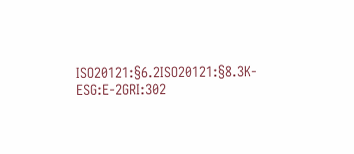ISO20121:§6.2ISO20121:§8.3K-ESG:E-2GRI:302